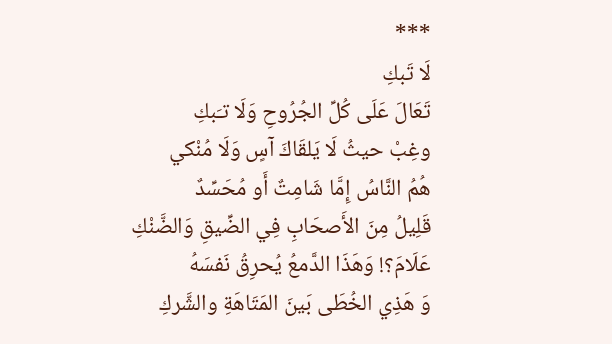***
لَا تَبكِ
تَعَالَ عَلَى كُلِّ الجُرُوحِ وَلَا تـَبكِ
وغِبْ حيثُ لَا يَلقَاكَ آسٍ وَلَا مُنْكي
هُمُ النَّاسُ إِمَّا شَامِتٌ أَو مُحَسِّدٌ
قَلِيلُ مِنَ الأَصحَابِ فِي الضِّيقِ وَالضَّنْكِ
عَلَامَ؟! وَهَذَا الدَّمعُ يُحرِقُ نَفسَهُ
وَ هَذِي الخُطَى بَينَ المَتَاهَةِ والشَّركِ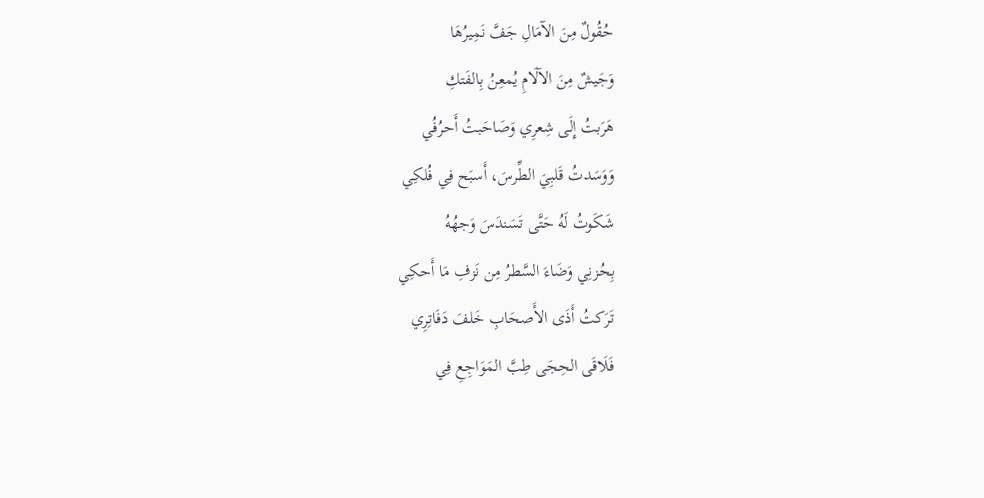حُقُولٌ مِنَ الآمَالِ جَفَّ نَمِيرُهَا
وَجَيشٌ مِنَ الآلَامِ يُمعِنُ بِالفَتكِ
هَرَبتُ إِلَى شِعرِي وَصَاحَبتُ أَحرُفُي
وَوَسَدتُ قَلبِيَ الطِّرسَ، أَسبَح فِي فُلكِي
شَكَوتُ لَهُ حَتَّى تَسَندَسَ وَجهُهُ
بِحُزنِي وَضَاءَ السَّطرُ مِن نَزفِ مَا أَحكِي
تَرَكتُ أَذَى الأَصحَابِ خَلفَ دَفَاتِرِي
فَلَاقَى الحِجَى طِبَّ المَوَاجِعِ فِي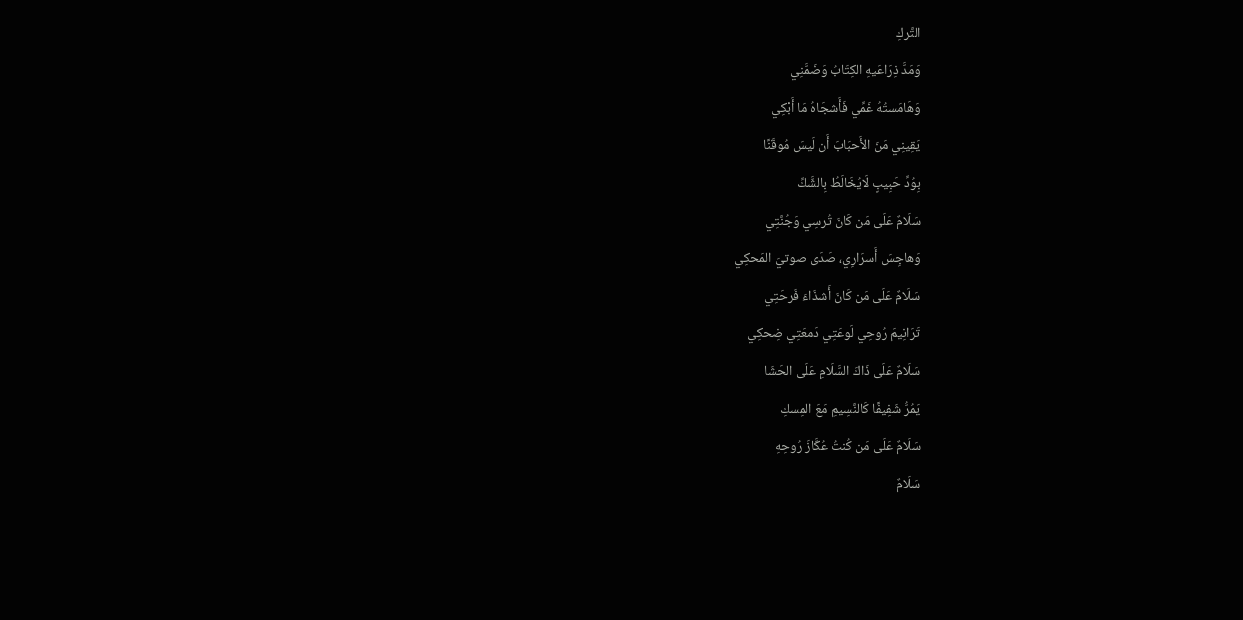التَّركِ
وَمَدَّ ذِرَاعَيهِ الكِتَابُ وَضَمَّنِي
وَهَامَستُهُ غَمِّي فَأَشجَاهُ مَا أَبْكِي
يَقِينِي مَنَ الأَحبَابَ أَن لَيسَ مُوقَنًا
بِوُدِّ حَبِيبٍ لَايُخَالَطُ بِالشَّكِّ
سَلَامٌ عَلَى مَن كَانَ تُرسِي وَجُنَّتِي
وَهاجِسَ أَسرَارِي، صَدَى صوتيَ المَحكِي
سَلَامٌ عَلَى مَن كَانَ أَشذَاءَ فَرحَتِي
تَرَانِيمَ رُوحِي لَوعَتِي دَمعَتِي ضِحكِي
سَلَامٌ عَلَى ذَاكَ السَّلَامِ عَلَى الحَشَا
يَمُرُّ شَفِيفًا كَالنَّسِيمِ مَعَ المِسكِ
سَلَامٌ عَلَى مَن كُنتُ عُكَّازَ رُوحِهِ
سَلَامٌ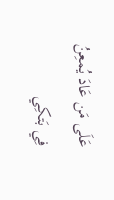عَلَى مَن عَادَ يُمعِنُ فِي بَتكِي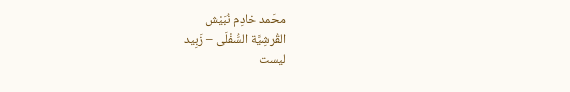محَمد خادِم نُبَيْش
القُرشِيَّة السُّفْلَى – زَبِيد
ليست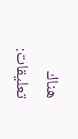هناك تعليقات: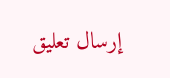إرسال تعليق